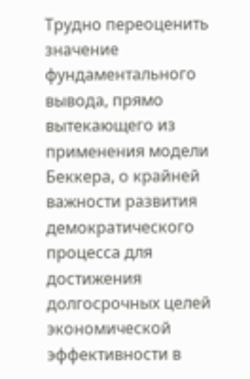Трудно переоценить значение фундаментального вывода, прямо вытекающего из применения модели Беккера, о крайней важности развития демократического процесса для достижения долгосрочных целей экономической эффективности в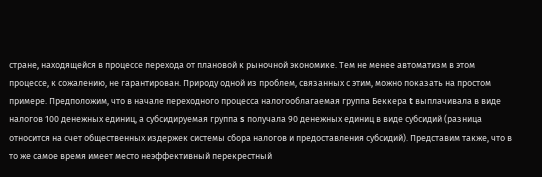стране, находящейся в процессе перехода от плановой к рыночной экономике. Тем не менее автоматизм в этом процессе, к сожалению, не гарантирован. Природу одной из проблем, связанных с этим, можно показать на простом примере. Предположим, что в начале переходного процесса налогооблагаемая группа Беккера t выплачивала в виде налогов 100 денежных единиц, а субсидируемая группа s получала 90 денежных единиц в виде субсидий (разница относится на счет общественных издержек системы сбора налогов и предоставления субсидий). Представим также, что в то же самое время имеет место неэффективный перекрестный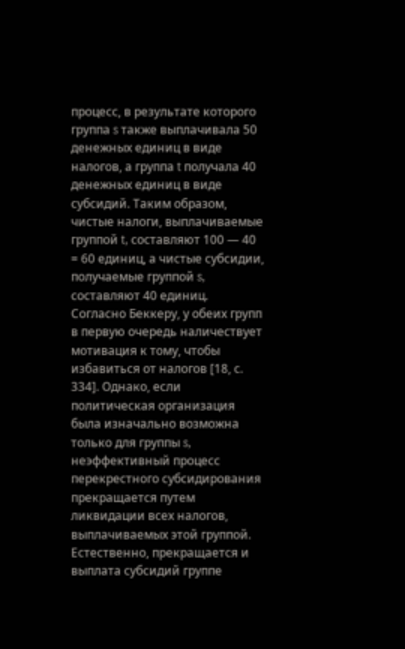процесс, в результате которого группа s также выплачивала 50 денежных единиц в виде налогов, а группа t получала 40 денежных единиц в виде субсидий. Таким образом, чистые налоги, выплачиваемые группой t, составляют 100 — 40 = 60 единиц, а чистые субсидии, получаемые группой s, составляют 40 единиц. Согласно Беккеру, у обеих групп в первую очередь наличествует мотивация к тому, чтобы избавиться от налогов [18, с. 334]. Однако, если политическая организация была изначально возможна только для группы s, неэффективный процесс перекрестного субсидирования прекращается путем ликвидации всех налогов, выплачиваемых этой группой. Естественно, прекращается и выплата субсидий группе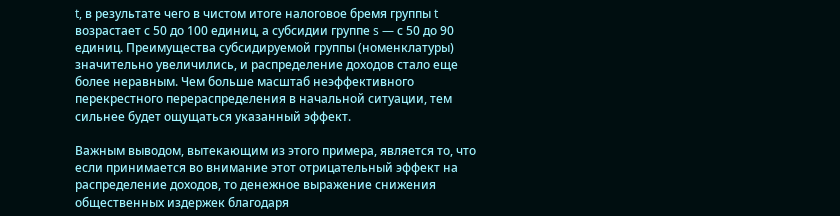t, в результате чего в чистом итоге налоговое бремя группы t возрастает с 50 до 100 единиц, а субсидии группе s — с 50 до 90 единиц. Преимущества субсидируемой группы (номенклатуры) значительно увеличились, и распределение доходов стало еще более неравным. Чем больше масштаб неэффективного перекрестного перераспределения в начальной ситуации, тем сильнее будет ощущаться указанный эффект.

Важным выводом, вытекающим из этого примера, является то, что если принимается во внимание этот отрицательный эффект на распределение доходов, то денежное выражение снижения общественных издержек благодаря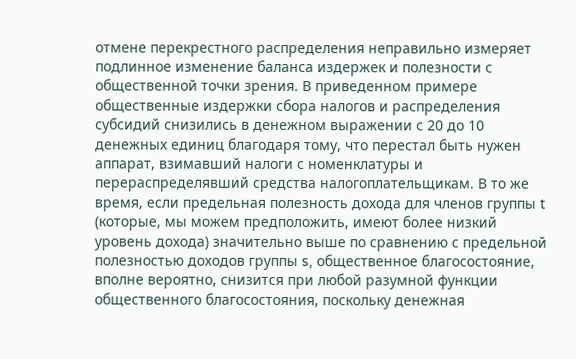отмене перекрестного распределения неправильно измеряет подлинное изменение баланса издержек и полезности с общественной точки зрения. В приведенном примере общественные издержки сбора налогов и распределения субсидий снизились в денежном выражении с 20 до 10 денежных единиц благодаря тому, что перестал быть нужен аппарат, взимавший налоги с номенклатуры и перераспределявший средства налогоплательщикам. В то же время, если предельная полезность дохода для членов группы t (которые, мы можем предположить, имеют более низкий уровень дохода) значительно выше по сравнению с предельной полезностью доходов группы s, общественное благосостояние, вполне вероятно, снизится при любой разумной функции общественного благосостояния, поскольку денежная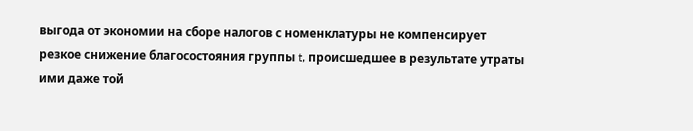выгода от экономии на сборе налогов с номенклатуры не компенсирует резкое снижение благосостояния группы t, происшедшее в результате утраты ими даже той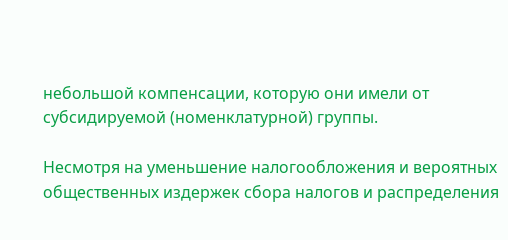небольшой компенсации, которую они имели от субсидируемой (номенклатурной) группы.

Несмотря на уменьшение налогообложения и вероятных общественных издержек сбора налогов и распределения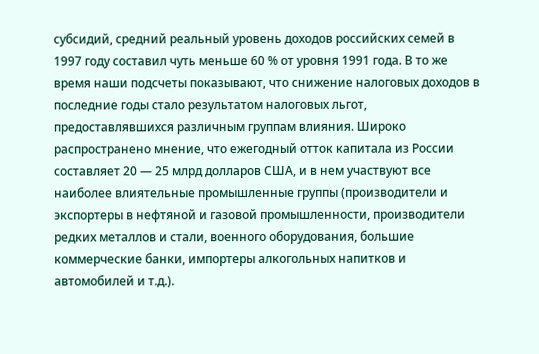субсидий, средний реальный уровень доходов российских семей в 1997 году составил чуть меньше 60 % от уровня 1991 года. В то же время наши подсчеты показывают, что снижение налоговых доходов в последние годы стало результатом налоговых льгот, предоставлявшихся различным группам влияния. Широко распространено мнение, что ежегодный отток капитала из России составляет 20 — 25 млрд долларов США, и в нем участвуют все наиболее влиятельные промышленные группы (производители и экспортеры в нефтяной и газовой промышленности, производители редких металлов и стали, военного оборудования, большие коммерческие банки, импортеры алкогольных напитков и автомобилей и т.д.).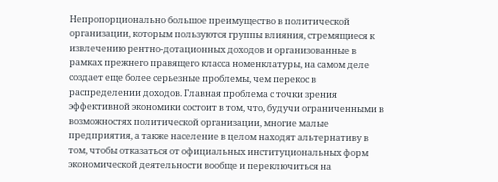Непропорционально большое преимущество в политической организации, которым пользуются группы влияния, стремящиеся к извлечению рентно-дотационных доходов и организованные в рамках прежнего правящего класса номенклатуры, на самом деле создает еще более серьезные проблемы, чем перекос в распределении доходов. Главная проблема с точки зрения эффективной экономики состоит в том, что, будучи ограниченными в возможностях политической организации, многие малые предприятия, а также население в целом находят альтернативу в том, чтобы отказаться от официальных институциональных форм экономической деятельности вообще и переключиться на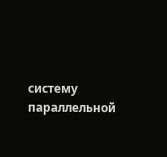систему параллельной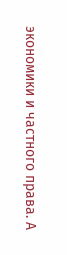экономики и частного права. А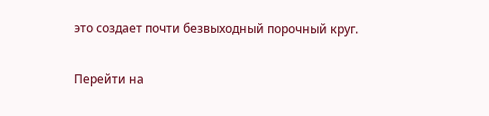это создает почти безвыходный порочный круг.

Перейти на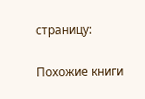страницу:

Похожие книги